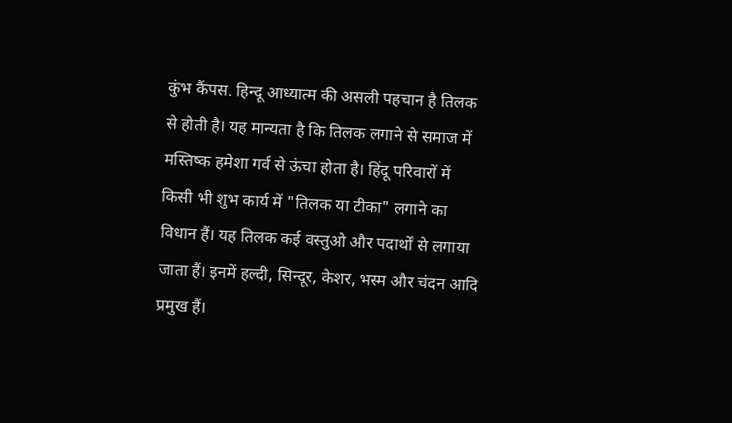कुंभ कैंपस. हिन्दू आध्यात्म की असली पहचान है तिलक से होती है। यह मान्यता है कि तिलक लगाने से समाज में मस्तिष्क हमेशा गर्व से ऊंचा होता है। हिंदू परिवारों में किसी भी शुभ कार्य में "तिलक या टीका" लगाने का विधान हैं। यह तिलक कई वस्तुओ और पदार्थों से लगाया जाता हैं। इनमें हल्दी, सिन्दूर, केशर, भस्म और चंदन आदि प्रमुख हैं।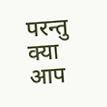परन्तु क्या आप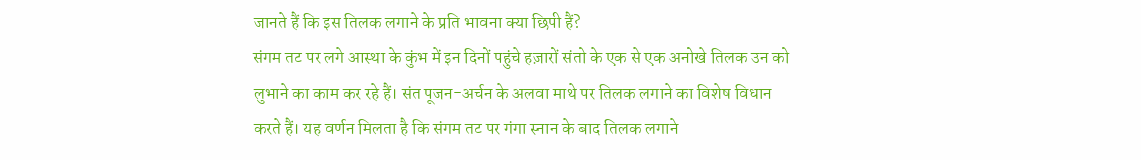जानते हैं कि इस तिलक लगाने के प्रति भावना क्या छिपी हैं?
संगम तट पर लगे आस्था के कुंभ में इन दिनों पहुंचे हज़ारों संतो के एक से एक अनोखे तिलक उन को लुभाने का काम कर रहे हैं। संत पूजन-अर्चन के अलवा माथे पर तिलक लगाने का विशेष विधान करते हैं। यह वर्णन मिलता है कि संगम तट पर गंगा स्नान के बाद तिलक लगाने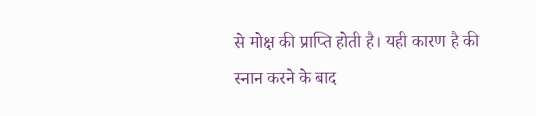से मोक्ष की प्राप्ति होती है। यही कारण है की स्नान करने के बाद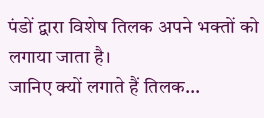पंडों द्वारा विशेष तिलक अपने भक्तों को लगाया जाता है।
जानिए क्यों लगाते हैं तिलक...